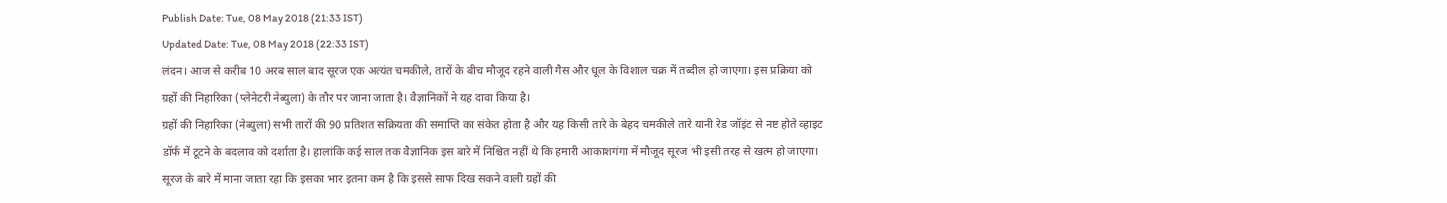Publish Date: Tue, 08 May 2018 (21:33 IST)
Updated Date: Tue, 08 May 2018 (22:33 IST)
लंदन। आज से करीब 10 अरब साल बाद सूरज एक अत्यंत चमकीले, तारों के बीच मौजूद रहने वाली गैस और धूल के विशाल चक्र में तब्दील हो जाएगा। इस प्रक्रिया को ग्रहों की निहारिका (प्लेनेटरी नेब्युला) के तौर पर जाना जाता है। वैज्ञानिकों ने यह दावा किया है।
ग्रहों की निहारिका (नेब्युला) सभी तारों की 90 प्रतिशत सक्रियता की समाप्ति का संकेत होता है और यह किसी तारे के बेहद चमकीले तारे यानी रेड जॉइंट से नष्ट होते व्हाइट डॉर्फ में टूटने के बदलाव को दर्शाता है। हालांकि कई साल तक वैज्ञानिक इस बारे में निश्चित नहीं थे कि हमारी आकाशगंगा में मौजूद सूरज भी इसी तरह से खत्म हो जाएगा।
सूरज के बारे में माना जाता रहा कि इसका भार इतना कम है कि इससे साफ दिख सकने वाली ग्रहों की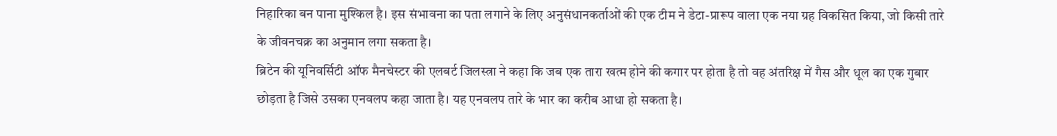निहारिका बन पाना मुश्किल है। इस संभावना का पता लगाने के लिए अनुसंधानकर्ताओं की एक टीम ने डेटा-प्रारूप वाला एक नया ग्रह विकसित किया, जो किसी तारे के जीवनचक्र का अनुमान लगा सकता है।
ब्रिटेन की यूनिवर्सिटी ऑफ मैनचेस्टर की एलबर्ट जिलस्त्रा ने कहा कि जब एक तारा खत्म होने की कगार पर होता है तो वह अंतरिक्ष में गैस और धूल का एक गुबार छोड़ता है जिसे उसका एनवलप कहा जाता है। यह एनवलप तारे के भार का करीब आधा हो सकता है।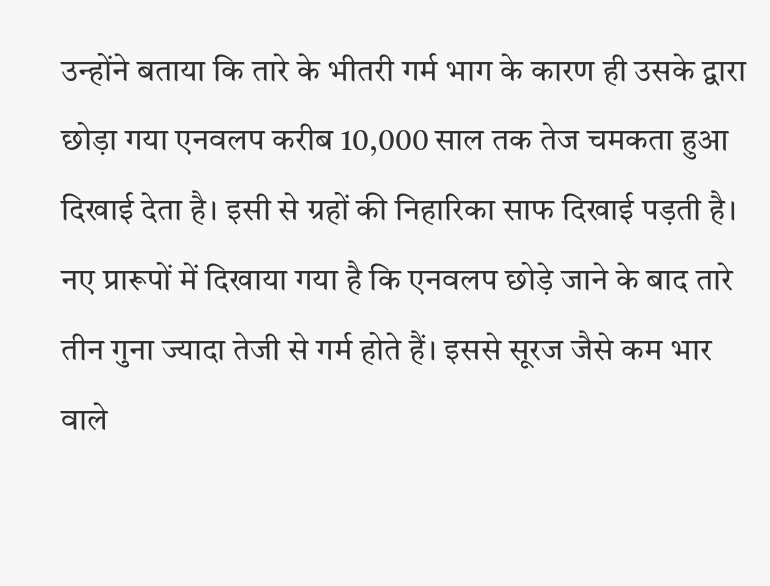उन्होंने बताया कि तारे के भीतरी गर्म भाग के कारण ही उसके द्वारा छोड़ा गया एनवलप करीब 10,000 साल तक तेज चमकता हुआ दिखाई देता है। इसी से ग्रहों की निहारिका साफ दिखाई पड़ती है। नए प्रारूपों में दिखाया गया है कि एनवलप छोड़े जाने के बाद तारे तीन गुना ज्यादा तेजी से गर्म होते हैं। इससे सूरज जैसे कम भार वाले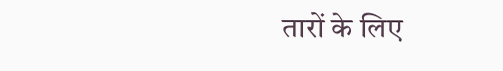तारों के लिए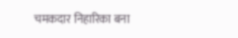चमकदार निहारिका बना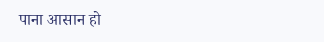पाना आसान हो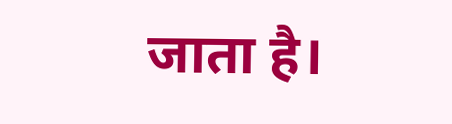जाता है।